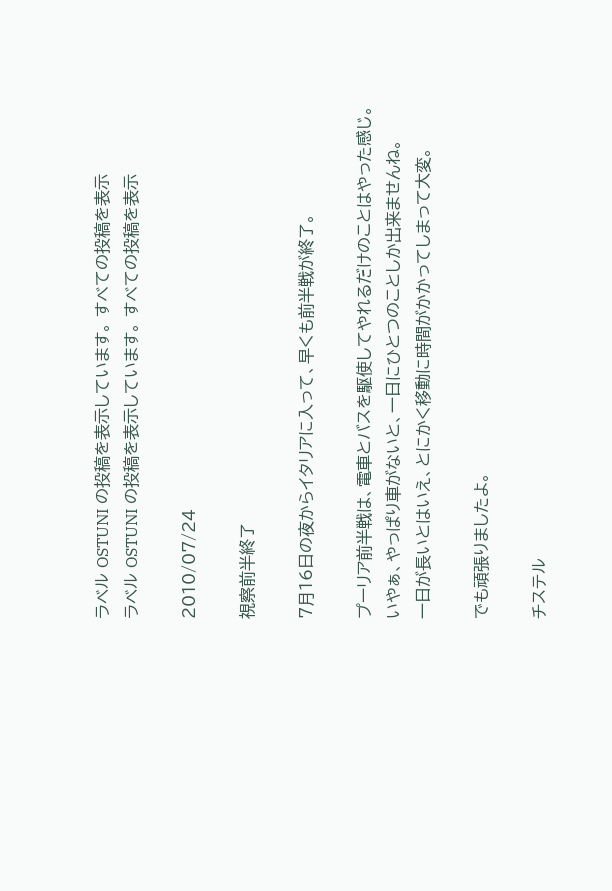ラベル OSTUNI の投稿を表示しています。 すべての投稿を表示
ラベル OSTUNI の投稿を表示しています。 すべての投稿を表示

2010/07/24

視察前半終了

7月16日の夜からイタリアに入って、早くも前半戦が終了。

プーリア前半戦は、電車とバスを駆使してやれるだけのことはやった感じ。
いやぁ、やっぱり車がないと、一日にひとつのことしか出来ませんね。
一日が長いとはいえ、とにかく移動に時間がかかってしまって大変。

でも頑張りましたよ。

チステル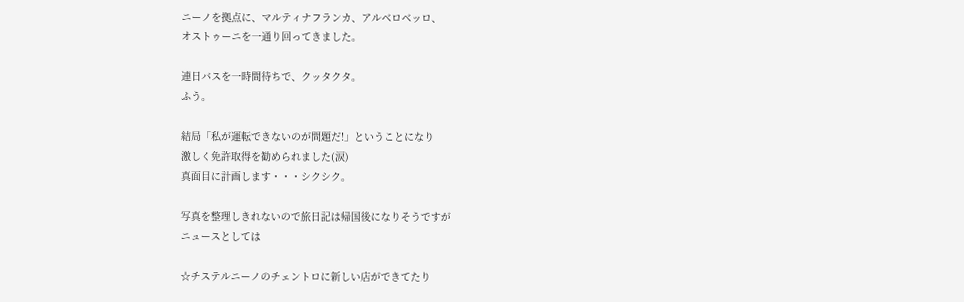ニーノを拠点に、マルティナフランカ、アルベロベッロ、
オストゥーニを一通り回ってきました。

連日バスを一時間待ちで、クッタクタ。
ふう。

結局「私が運転できないのが問題だ!」ということになり
激しく免許取得を勧められました(涙)
真面目に計画します・・・シクシク。

写真を整理しきれないので旅日記は帰国後になりそうですが
ニュースとしては

☆チステルニーノのチェントロに新しい店ができてたり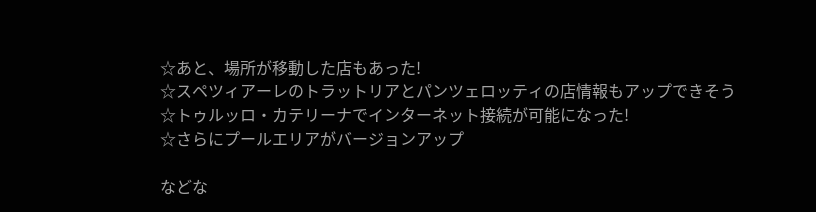☆あと、場所が移動した店もあった!
☆スペツィアーレのトラットリアとパンツェロッティの店情報もアップできそう
☆トゥルッロ・カテリーナでインターネット接続が可能になった!
☆さらにプールエリアがバージョンアップ

などな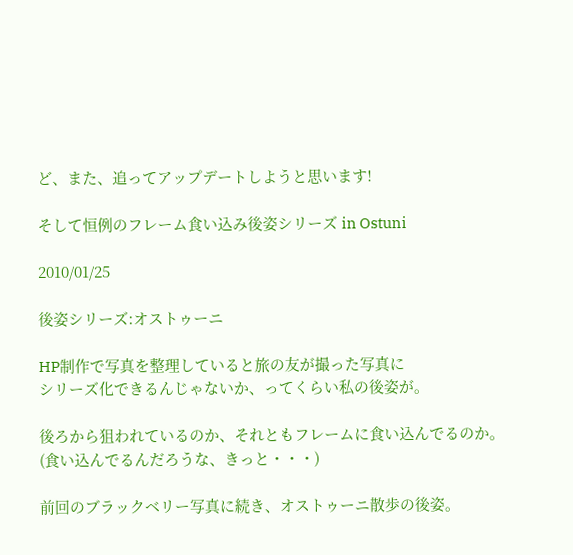ど、また、追ってアップデートしようと思います!

そして恒例のフレーム食い込み後姿シリーズ in Ostuni

2010/01/25

後姿シリーズ:オストゥーニ

HP制作で写真を整理していると旅の友が撮った写真に
シリーズ化できるんじゃないか、ってくらい私の後姿が。

後ろから狙われているのか、それともフレームに食い込んでるのか。
(食い込んでるんだろうな、きっと・・・)

前回のブラックベリー写真に続き、オストゥーニ散歩の後姿。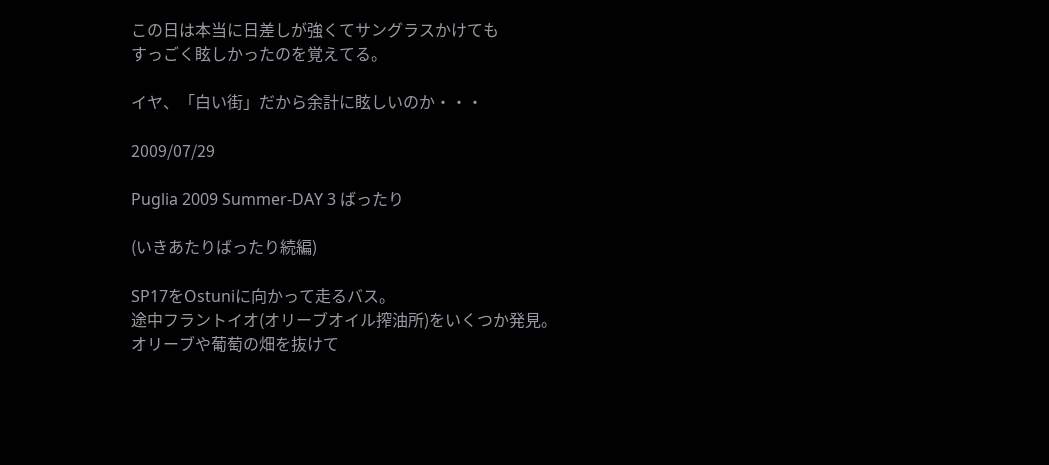この日は本当に日差しが強くてサングラスかけても
すっごく眩しかったのを覚えてる。

イヤ、「白い街」だから余計に眩しいのか・・・

2009/07/29

Puglia 2009 Summer-DAY 3 ばったり

(いきあたりばったり続編)

SP17をOstuniに向かって走るバス。
途中フラントイオ(オリーブオイル搾油所)をいくつか発見。
オリーブや葡萄の畑を抜けて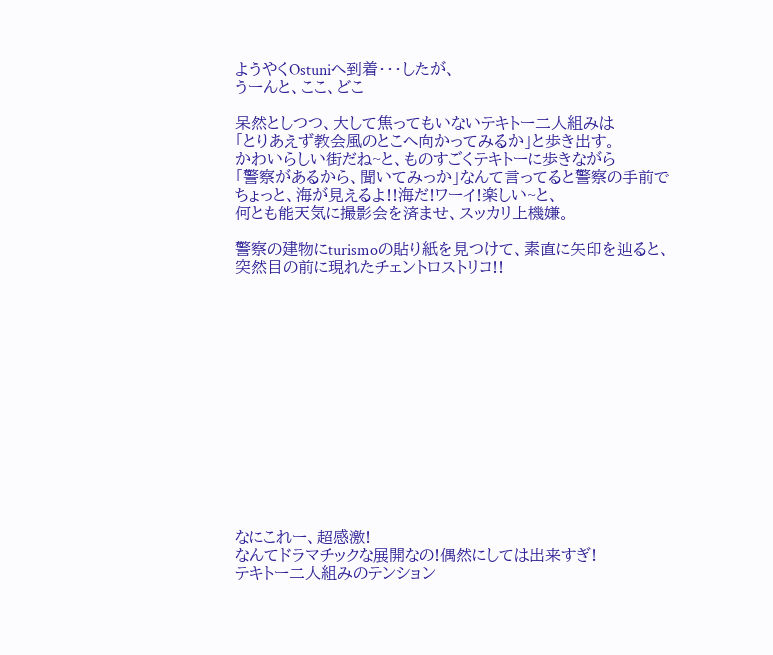ようやくOstuniへ到着・・・したが、
うーんと、ここ、どこ

呆然としつつ、大して焦ってもいないテキトー二人組みは
「とりあえず教会風のとこへ向かってみるか」と歩き出す。
かわいらしい街だね~と、ものすごくテキトーに歩きながら
「警察があるから、聞いてみっか」なんて言ってると警察の手前で
ちょっと、海が見えるよ!!海だ!ワーイ!楽しい~と、
何とも能天気に撮影会を済ませ、スッカリ上機嫌。

警察の建物にturismoの貼り紙を見つけて、素直に矢印を辿ると、
突然目の前に現れたチェントロストリコ!!














なにこれー、超感激!
なんてドラマチックな展開なの!偶然にしては出来すぎ!
テキトー二人組みのテンション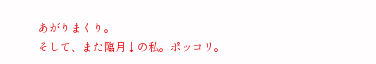あがりまくり。
そして、また臨月↓の私。ポッコリ。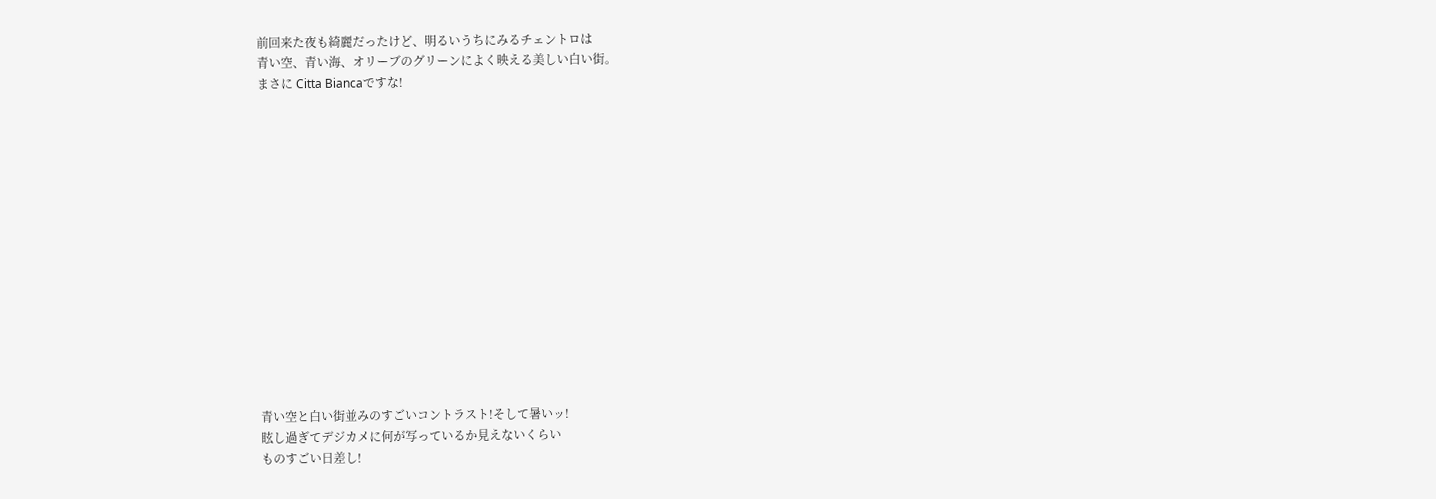前回来た夜も綺麗だったけど、明るいうちにみるチェントロは
青い空、青い海、オリーブのグリーンによく映える美しい白い街。
まさに Citta Biancaですな!















青い空と白い街並みのすごいコントラスト!そして暑いッ!
眩し過ぎてデジカメに何が写っているか見えないくらい
ものすごい日差し!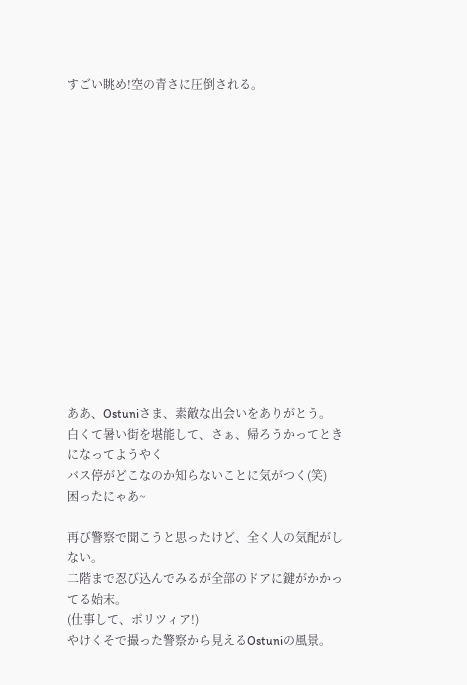すごい眺め!空の青さに圧倒される。















ああ、Ostuniさま、素敵な出会いをありがとう。
白くて暑い街を堪能して、さぁ、帰ろうかってときになってようやく
バス停がどこなのか知らないことに気がつく(笑)
困ったにゃあ~

再び警察で聞こうと思ったけど、全く人の気配がしない。
二階まで忍び込んでみるが全部のドアに鍵がかかってる始末。
(仕事して、ポリツィア!)
やけくそで撮った警察から見えるOstuniの風景。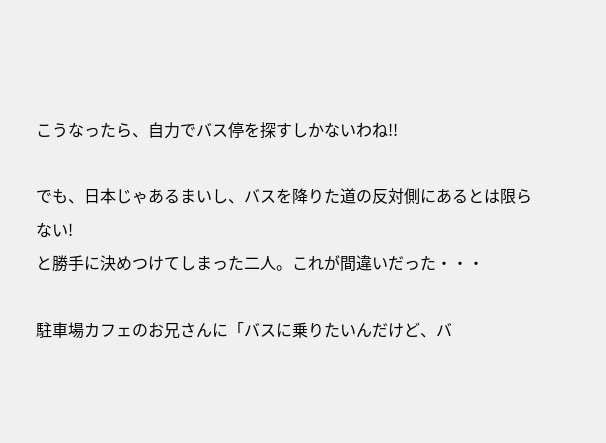こうなったら、自力でバス停を探すしかないわね!!

でも、日本じゃあるまいし、バスを降りた道の反対側にあるとは限らない!
と勝手に決めつけてしまった二人。これが間違いだった・・・

駐車場カフェのお兄さんに「バスに乗りたいんだけど、バ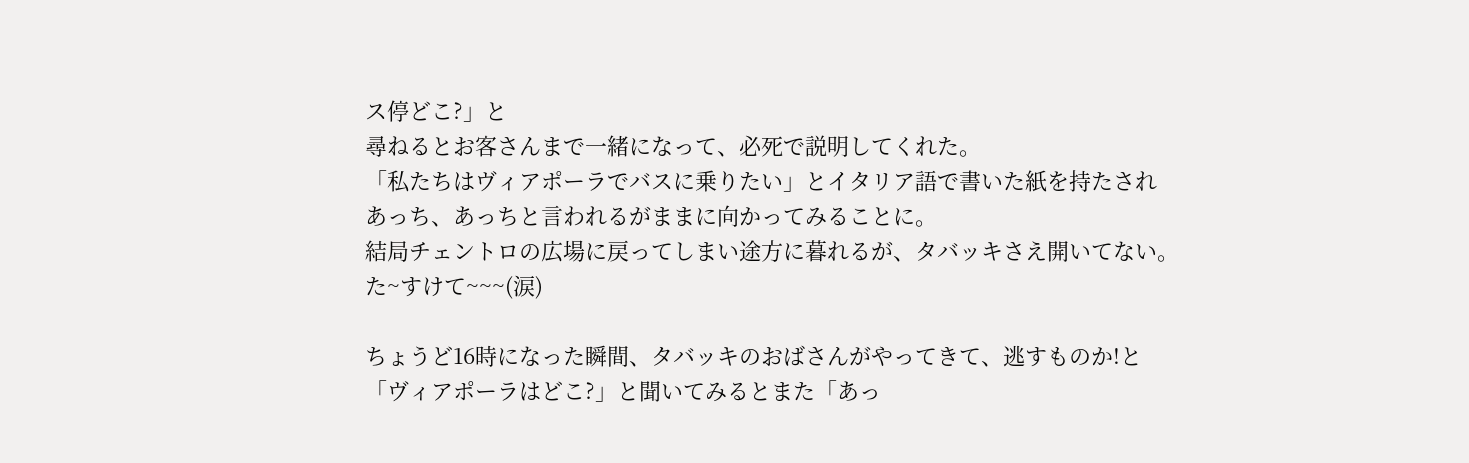ス停どこ?」と
尋ねるとお客さんまで一緒になって、必死で説明してくれた。
「私たちはヴィアポーラでバスに乗りたい」とイタリア語で書いた紙を持たされ
あっち、あっちと言われるがままに向かってみることに。
結局チェントロの広場に戻ってしまい途方に暮れるが、タバッキさえ開いてない。
た~すけて~~~(涙)

ちょうど16時になった瞬間、タバッキのおばさんがやってきて、逃すものか!と
「ヴィアポーラはどこ?」と聞いてみるとまた「あっ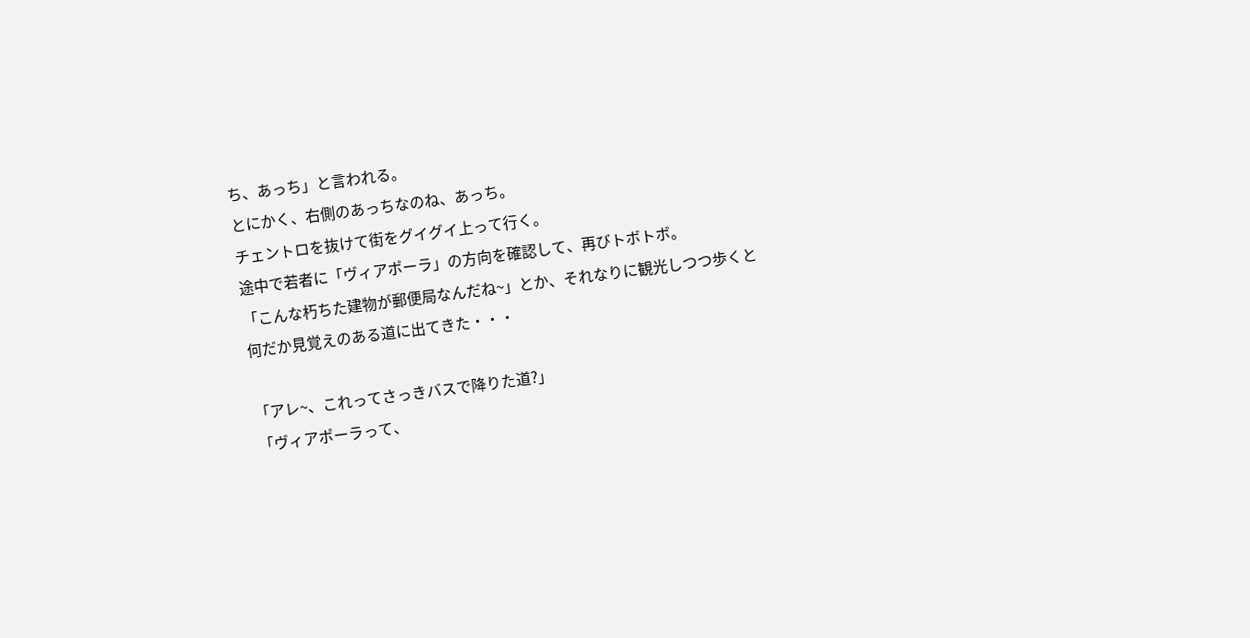ち、あっち」と言われる。
とにかく、右側のあっちなのね、あっち。
チェントロを抜けて街をグイグイ上って行く。
途中で若者に「ヴィアポーラ」の方向を確認して、再びトボトボ。
「こんな朽ちた建物が郵便局なんだね~」とか、それなりに観光しつつ歩くと
何だか見覚えのある道に出てきた・・・

「アレ~、これってさっきバスで降りた道?」
「ヴィアポーラって、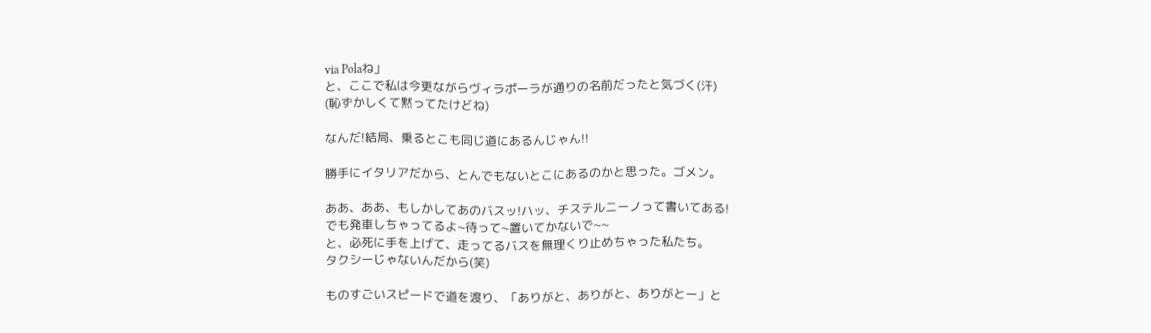via Polaね」
と、ここで私は今更ながらヴィラポーラが通りの名前だったと気づく(汗)
(恥ずかしくて黙ってたけどね)

なんだ!結局、乗るとこも同じ道にあるんじゃん!!

勝手にイタリアだから、とんでもないとこにあるのかと思った。ゴメン。

ああ、ああ、もしかしてあのバスッ!ハッ、チステルニーノって書いてある!
でも発車しちゃってるよ~待って~置いてかないで~~
と、必死に手を上げて、走ってるバスを無理くり止めちゃった私たち。
タクシーじゃないんだから(笑)

ものすごいスピードで道を渡り、「ありがと、ありがと、ありがとー」と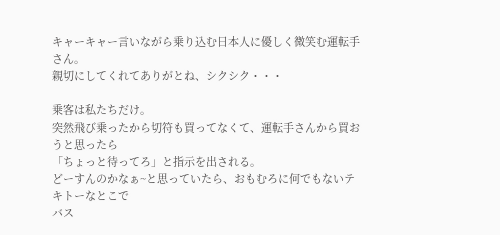キャーキャー言いながら乗り込む日本人に優しく微笑む運転手さん。
親切にしてくれてありがとね、シクシク・・・

乗客は私たちだけ。
突然飛び乗ったから切符も買ってなくて、運転手さんから買おうと思ったら
「ちょっと待ってろ」と指示を出される。
どーすんのかなぁ~と思っていたら、おもむろに何でもないテキトーなとこで
バス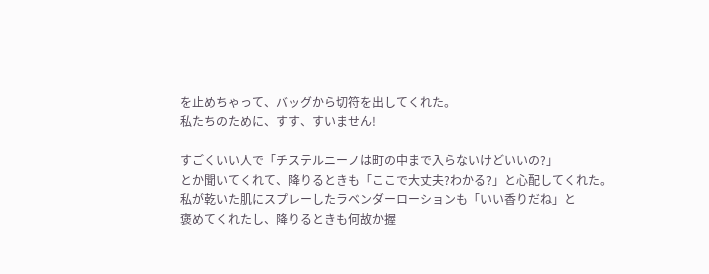を止めちゃって、バッグから切符を出してくれた。
私たちのために、すす、すいません!

すごくいい人で「チステルニーノは町の中まで入らないけどいいの?」
とか聞いてくれて、降りるときも「ここで大丈夫?わかる?」と心配してくれた。
私が乾いた肌にスプレーしたラベンダーローションも「いい香りだね」と
褒めてくれたし、降りるときも何故か握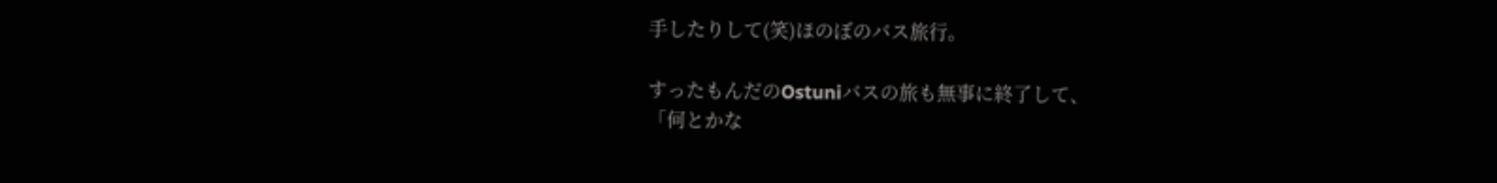手したりして(笑)ほのぼのバス旅行。

すったもんだのOstuniバスの旅も無事に終了して、
「何とかな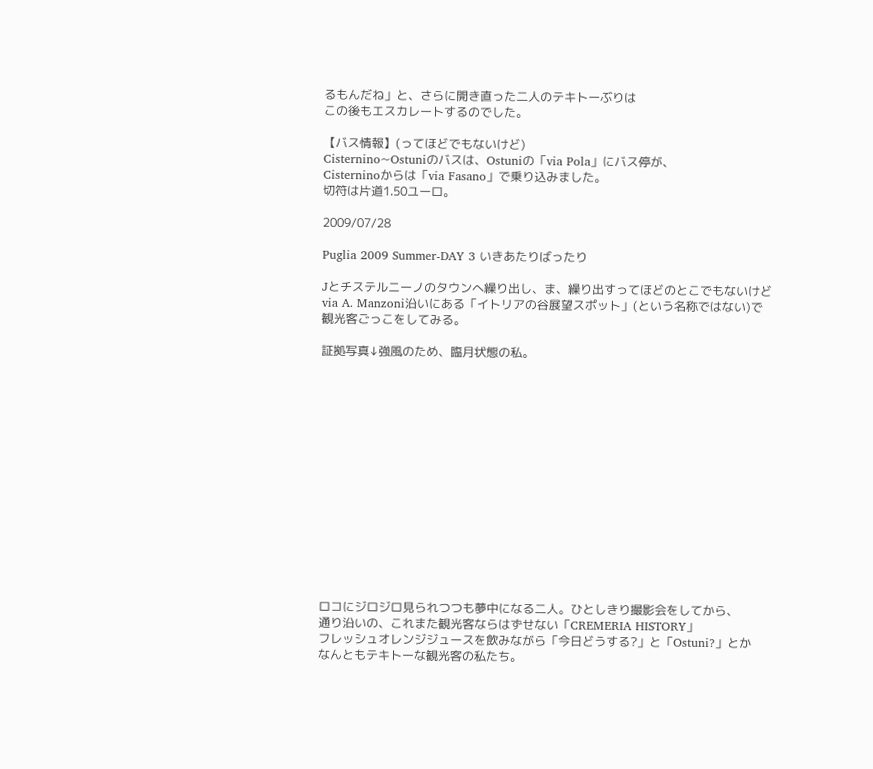るもんだね」と、さらに開き直った二人のテキトーぶりは
この後もエスカレートするのでした。

【バス情報】(ってほどでもないけど)
Cisternino~Ostuniのバスは、Ostuniの「via Pola」にバス停が、
Cisterninoからは「via Fasano」で乗り込みました。
切符は片道1.50ユーロ。

2009/07/28

Puglia 2009 Summer-DAY 3 いきあたりばったり

Jとチステルニーノのタウンへ繰り出し、ま、繰り出すってほどのとこでもないけど
via A. Manzoni沿いにある「イトリアの谷展望スポット」(という名称ではない)で
観光客ごっこをしてみる。

証拠写真↓強風のため、臨月状態の私。















ロコにジロジロ見られつつも夢中になる二人。ひとしきり撮影会をしてから、
通り沿いの、これまた観光客ならはずせない「CREMERIA HISTORY」
フレッシュオレンジジュースを飲みながら「今日どうする?」と「Ostuni?」とか
なんともテキトーな観光客の私たち。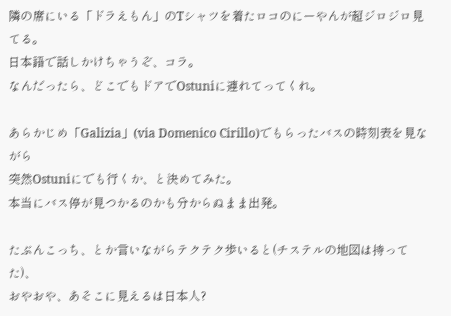隣の席にいる「ドラえもん」のTシャツを着たロコのにーやんが超ジロジロ見てる。
日本語で話しかけちゃうぞ、コラ。
なんだったら、どこでもドアでOstuniに連れてってくれ。

あらかじめ「Galizia」(via Domenico Cirillo)でもらったバスの時刻表を見ながら
突然Ostuniにでも行くか、と決めてみた。
本当にバス停が見つかるのかも分からぬまま出発。

たぶんこっち、とか言いながらテクテク歩いると(チステルの地図は持ってた)、
おやおや、あそこに見えるは日本人?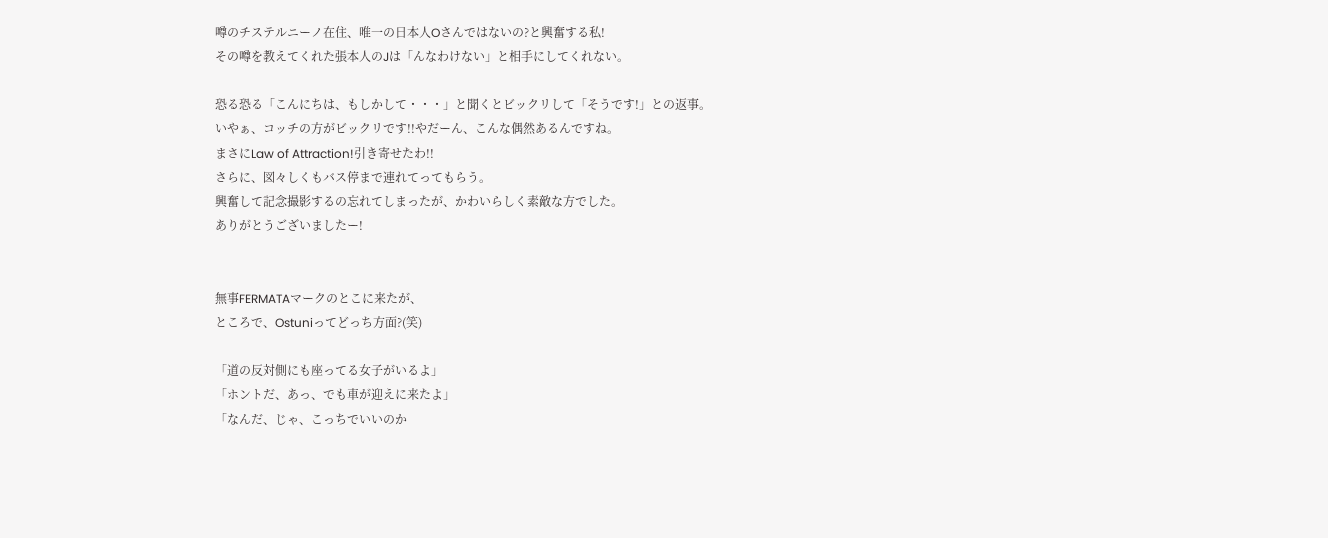噂のチステルニーノ在住、唯一の日本人Oさんではないの?と興奮する私!
その噂を教えてくれた張本人のJは「んなわけない」と相手にしてくれない。

恐る恐る「こんにちは、もしかして・・・」と聞くとビックリして「そうです!」との返事。
いやぁ、コッチの方がビックリです!!やだーん、こんな偶然あるんですね。
まさにLaw of Attraction!引き寄せたわ!!
さらに、図々しくもバス停まで連れてってもらう。
興奮して記念撮影するの忘れてしまったが、かわいらしく素敵な方でした。
ありがとうございましたー!


無事FERMATAマークのとこに来たが、
ところで、Ostuniってどっち方面?(笑)

「道の反対側にも座ってる女子がいるよ」
「ホントだ、あっ、でも車が迎えに来たよ」
「なんだ、じゃ、こっちでいいのか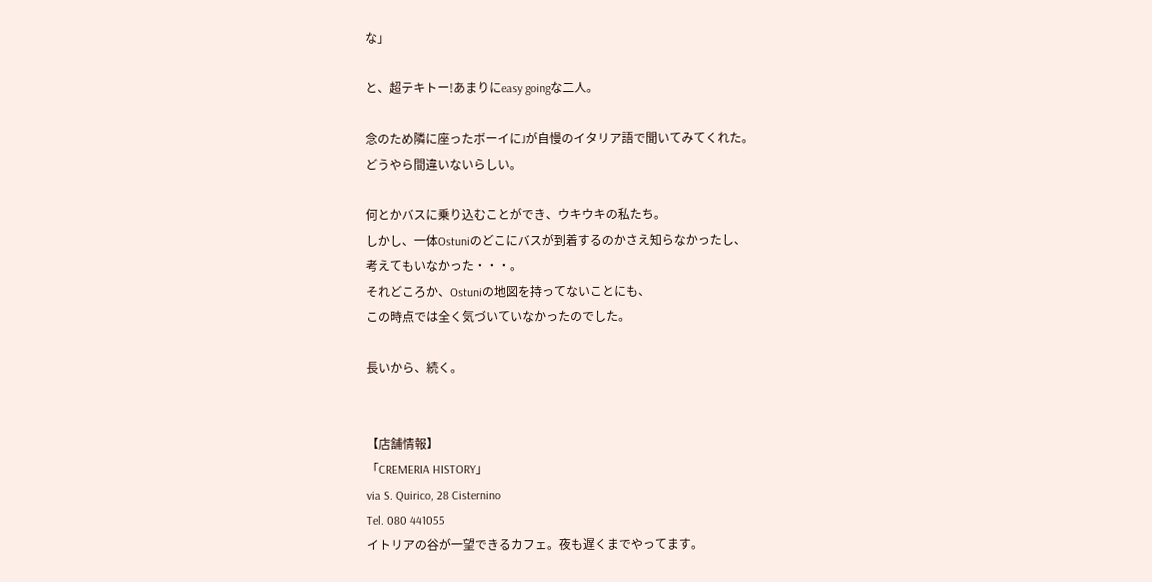な」

と、超テキトー!あまりにeasy goingな二人。

念のため隣に座ったボーイにJが自慢のイタリア語で聞いてみてくれた。
どうやら間違いないらしい。

何とかバスに乗り込むことができ、ウキウキの私たち。
しかし、一体Ostuniのどこにバスが到着するのかさえ知らなかったし、
考えてもいなかった・・・。
それどころか、Ostuniの地図を持ってないことにも、
この時点では全く気づいていなかったのでした。

長いから、続く。


【店舗情報】
「CREMERIA HISTORY」
via S. Quirico, 28 Cisternino
Tel. 080 441055
イトリアの谷が一望できるカフェ。夜も遅くまでやってます。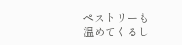ペストリーも温めてくるし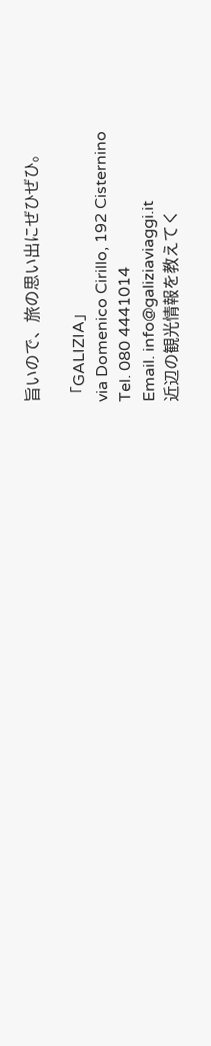旨いので、旅の思い出にぜひぜひ。

「GALIZIA」
via Domenico Cirillo, 192 Cisternino
Tel. 080 4441014
Email. info@galiziaviaggi.it
近辺の観光情報を教えてく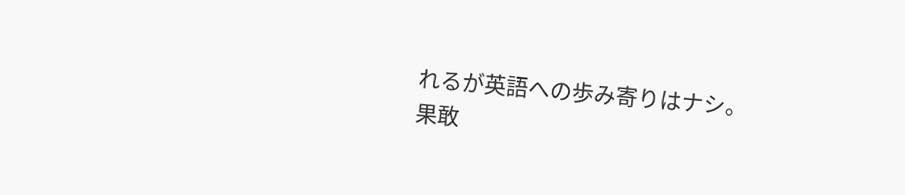れるが英語への歩み寄りはナシ。
果敢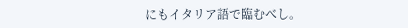にもイタリア語で臨むべし。